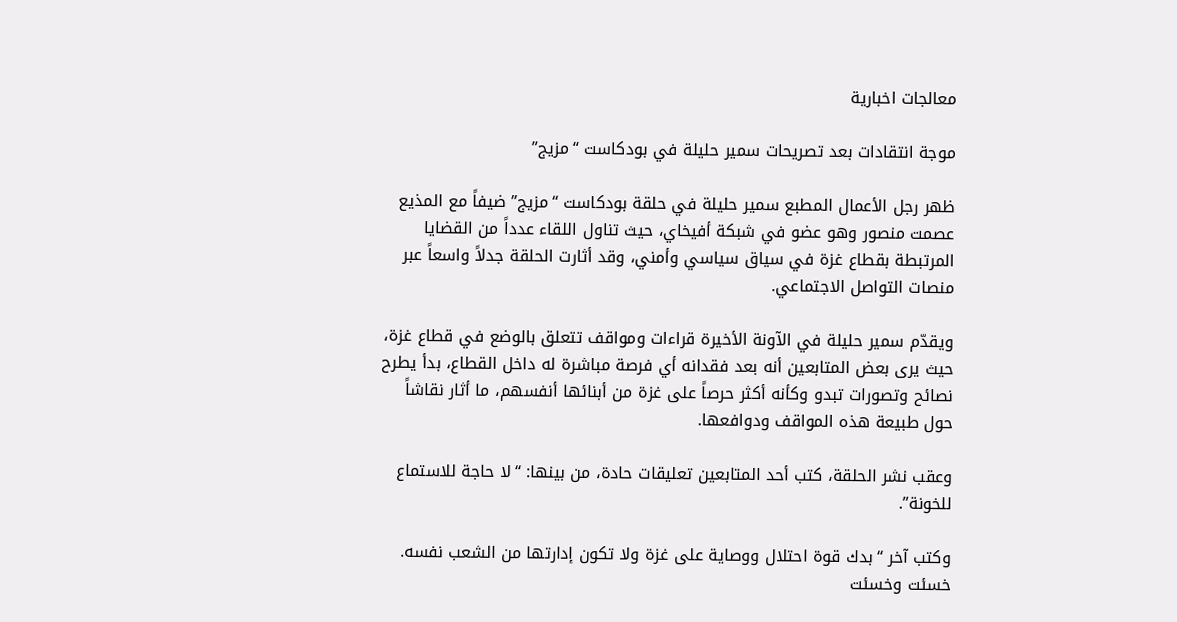معالجات اخبارية

موجة انتقادات بعد تصريحات سمير حليلة في بودكاست “مزيج”

ظهر رجل الأعمال المطبع سمير حليلة في حلقة بودكاست “مزيج” ضيفاً مع المذيع عصمت منصور وهو عضو في شبكة أفيخاي، حيث تناول اللقاء عدداً من القضايا المرتبطة بقطاع غزة في سياق سياسي وأمني، وقد أثارت الحلقة جدلاً واسعاً عبر منصات التواصل الاجتماعي.

ويقدّم سمير حليلة في الآونة الأخيرة قراءات ومواقف تتعلق بالوضع في قطاع غزة، حيث يرى بعض المتابعين أنه بعد فقدانه أي فرصة مباشرة له داخل القطاع، بدأ يطرح نصائح وتصورات تبدو وكأنه أكثر حرصاً على غزة من أبنائها أنفسهم، ما أثار نقاشاً حول طبيعة هذه المواقف ودوافعها.

وعقب نشر الحلقة، كتب أحد المتابعين تعليقات حادة، من بينها: “لا حاجة للاستماع للخونة”.

وكتب آخر “بدك قوة احتلال ووصاية على غزة ولا تكون إدارتها من الشعب نفسه. خسئت وخسئت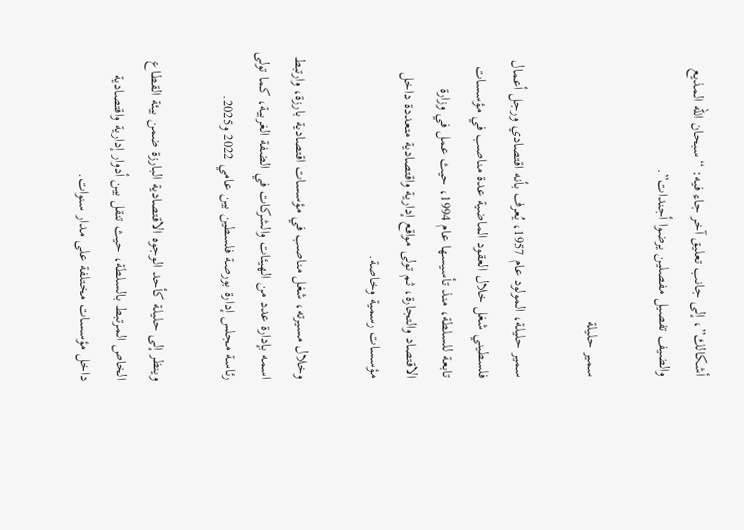أشكالك”، إلى جانب تعليق آخر جاء فيه: “سبحان الله المذيع والضيف تفصيل مفصلين يرضوا أجندات”.

سمير حليلة

سمير حليلة، المولود عام 1957، يُعرف بأنه اقتصادي ورجل أعمال فلسطيني شغل خلال العقود الماضية عدة مناصب في مؤسسات تابعة للسلطة، منذ تأسيسها عام 1994، حيث عمل في وزارة الاقتصاد والتجارة، ثم تولى مواقع إدارية واقتصادية متعددة داخل مؤسسات رسمية وخاصة.

وخلال مسيرته، شغل مناصب في مؤسسات اقتصادية بارزة، وارتبط اسمه بإدارة عدد من الهيئات والشركات في الضفة الغربية، كما تولى رئاسة مجلس إدارة بورصة فلسطين بين عامي 2022 و2025.

وينظر إلى حليلة كأحد الوجوه الاقتصادية البارزة ضمن بيئة القطاع الخاص المرتبط بالسلطة، حيث تنقل بين أدوار إدارية واقتصادية داخل مؤسسات مختلفة على مدار سنوات.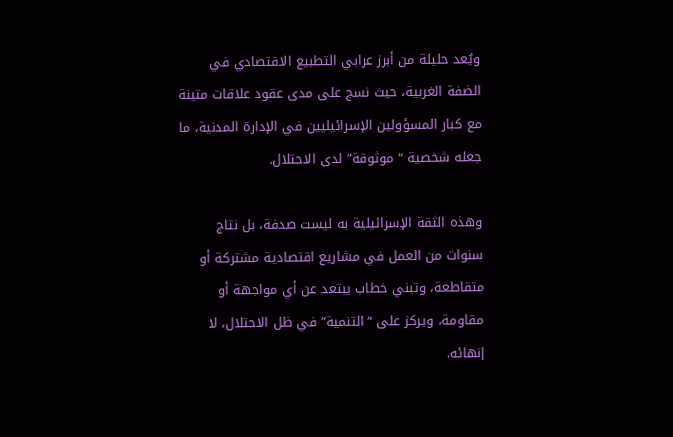ويُعد حليلة من أبرز عرابي التطبيع الاقتصادي في الضفة الغربية، حيث نسج على مدى عقود علاقات متينة مع كبار المسؤولين الإسرائيليين في الإدارة المدنية، ما جعله شخصية “موثوقة” لدى الاحتلال.

وهذه الثقة الإسرائيلية به ليست صدفة، بل نتاج سنوات من العمل في مشاريع اقتصادية مشتركة أو متقاطعة، وتبني خطاب يبتعد عن أي مواجهة أو مقاومة، ويركز على “التنمية” في ظل الاحتلال، لا إنهائه.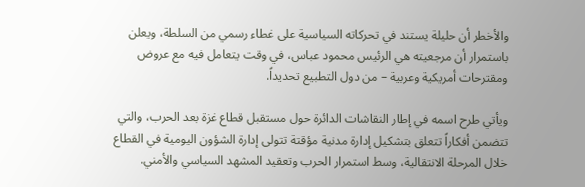والأخطر أن حليلة يستند في تحركاته السياسية على غطاء رسمي من السلطة، ويعلن باستمرار أن مرجعيته هي الرئيس محمود عباس، في وقت يتعامل فيه مع عروض ومقترحات أمريكية وعربية – من دول التطبيع تحديداً.

ويأتي طرح اسمه في إطار النقاشات الدائرة حول مستقبل قطاع غزة بعد الحرب، والتي تتضمن أفكاراً تتعلق بتشكيل إدارة مدنية مؤقتة تتولى إدارة الشؤون اليومية في القطاع خلال المرحلة الانتقالية، وسط استمرار الحرب وتعقيد المشهد السياسي والأمني.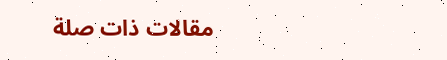مقالات ذات صلة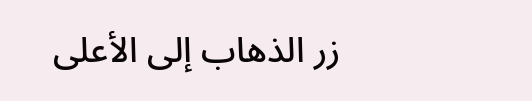زر الذهاب إلى الأعلى